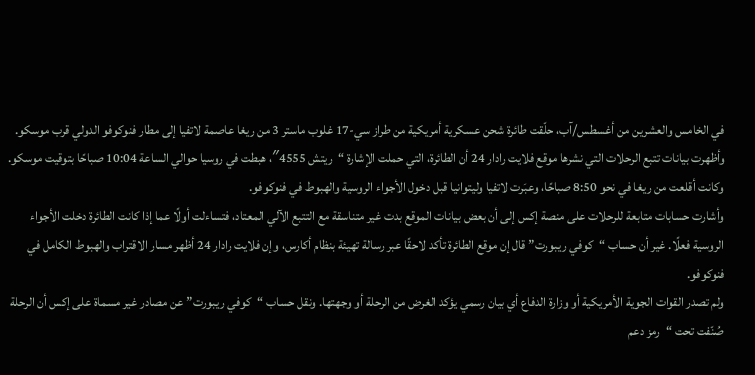في الخامس والعشرين من أغسطس/آب، حلّقت طائرة شحن عسكرية أمريكية من طراز سي-17 غلوب ماستر 3 من ريغا عاصمة لاتفيا إلى مطار فنوكوفو الدولي قرب موسكو. وأظهرت بيانات تتبع الرحلات التي نشرها موقع فلايت رادار 24 أن الطائرة، التي حملت الإشارة “ريتش 4555″، هبطت في روسيا حوالي الساعة 10:04 صباحًا بتوقيت موسكو. وكانت أقلعت من ريغا في نحو 8:50 صباحًا، وعبَرت لاتفيا وليتوانيا قبل دخول الأجواء الروسية والهبوط في فنوكوفو.
وأشارت حسابات متابعة للرحلات على منصة إكس إلى أن بعض بيانات الموقع بدت غير متناسقة مع التتبع الآلي المعتاد، فتساءلت أولًا عما إذا كانت الطائرة دخلت الأجواء الروسية فعلًا. غير أن حساب “كوفي ريبورت” قال إن موقع الطائرة تأكد لاحقًا عبر رسالة تهيئة بنظام أكارس، وإن فلايت رادار 24 أظهر مسار الاقتراب والهبوط الكامل في فنوكوفو.
ولم تصدر القوات الجوية الأمريكية أو وزارة الدفاع أي بيان رسمي يؤكد الغرض من الرحلة أو وجهتها. ونقل حساب “كوفي ريبورت” عن مصادر غير مسماة على إكس أن الرحلة صُنّفت تحت “رمز دعم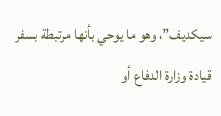سيكديف”، وهو ما يوحي بأنها مرتبطة بسفر قيادة وزارة الدفاع أو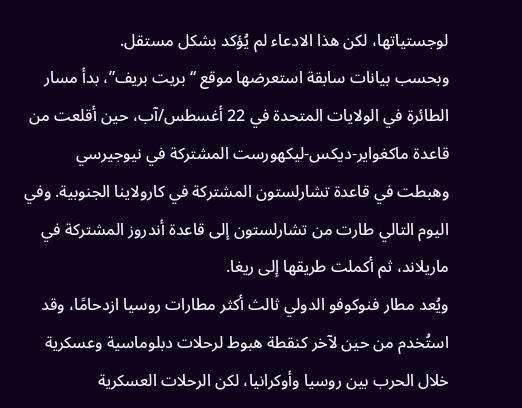لوجستياتها، لكن هذا الادعاء لم يُؤكد بشكل مستقل.
وبحسب بيانات سابقة استعرضها موقع “بريت بريف”، بدأ مسار الطائرة في الولايات المتحدة في 22 أغسطس/آب، حين أقلعت من قاعدة ماكغواير-ديكس-ليكهورست المشتركة في نيوجيرسي وهبطت في قاعدة تشارلستون المشتركة في كارولاينا الجنوبية. وفي اليوم التالي طارت من تشارلستون إلى قاعدة أندروز المشتركة في ماريلاند، ثم أكملت طريقها إلى ريغا.
ويُعد مطار فنوكوفو الدولي ثالث أكثر مطارات روسيا ازدحامًا، وقد استُخدم من حين لآخر كنقطة هبوط لرحلات دبلوماسية وعسكرية خلال الحرب بين روسيا وأوكرانيا، لكن الرحلات العسكرية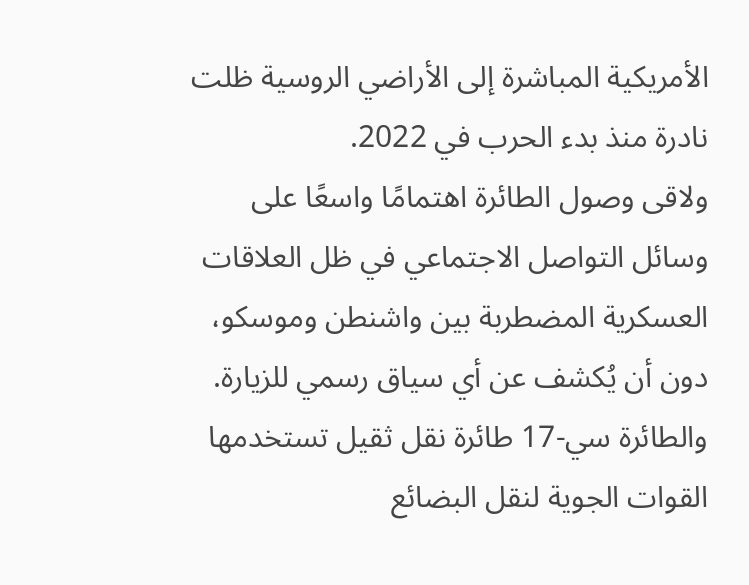الأمريكية المباشرة إلى الأراضي الروسية ظلت نادرة منذ بدء الحرب في 2022.
ولاقى وصول الطائرة اهتمامًا واسعًا على وسائل التواصل الاجتماعي في ظل العلاقات العسكرية المضطربة بين واشنطن وموسكو، دون أن يُكشف عن أي سياق رسمي للزيارة. والطائرة سي-17 طائرة نقل ثقيل تستخدمها القوات الجوية لنقل البضائع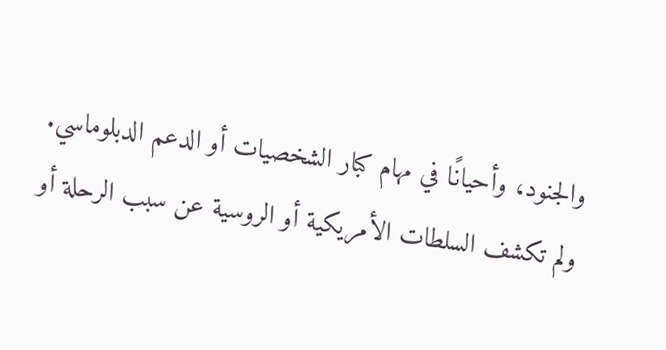والجنود، وأحيانًا في مهام كبار الشخصيات أو الدعم الدبلوماسي.
ولم تكشف السلطات الأمريكية أو الروسية عن سبب الرحلة أو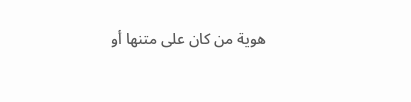هوية من كان على متنها أو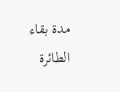مدة بقاء الطائرة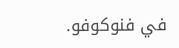في فنوكوفو.